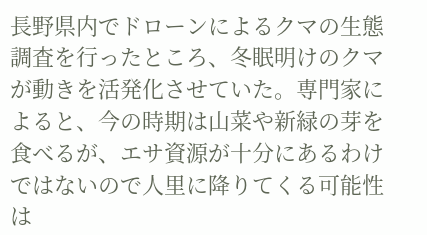長野県内でドローンによるクマの生態調査を行ったところ、冬眠明けのクマが動きを活発化させていた。専門家によると、今の時期は山菜や新緑の芽を食べるが、エサ資源が十分にあるわけではないので人里に降りてくる可能性は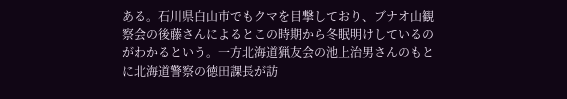ある。石川県白山市でもクマを目撃しており、ブナオ山観察会の後藤さんによるとこの時期から冬眠明けしているのがわかるという。一方北海道猟友会の池上治男さんのもとに北海道警察の徳田課長が訪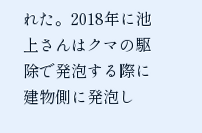れた。2018年に池上さんはクマの駆除で発泡する際に建物側に発泡し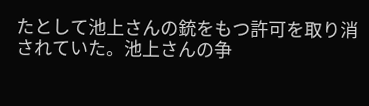たとして池上さんの銃をもつ許可を取り消されていた。池上さんの争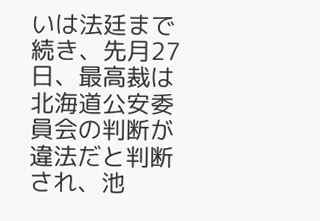いは法廷まで続き、先月27日、最高裁は北海道公安委員会の判断が違法だと判断され、池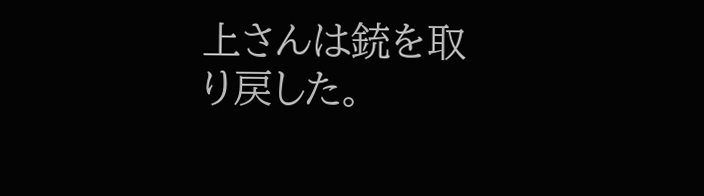上さんは銃を取り戻した。